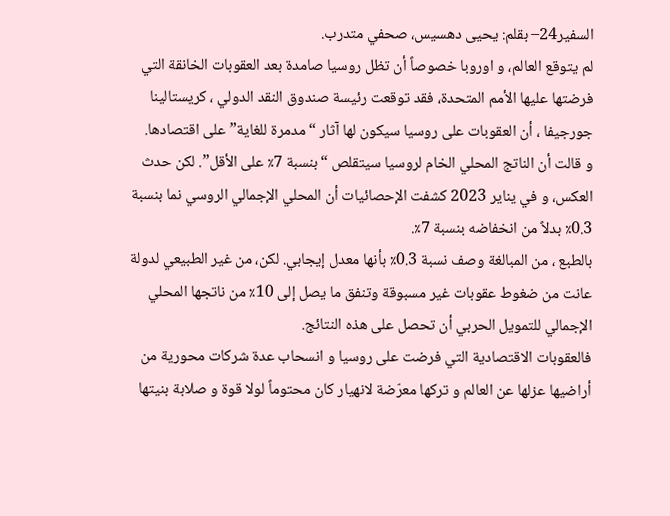السفير24– بقلم: يحيى دهسيس، صحفي متدرب.
لم يتوقع العالم، و اوروبا خصوصاً أن تظل روسيا صامدة بعد العقوبات الخانقة التي فرضتها عليها الأمم المتحدة، فقد توقعت رئيسة صندوق النقد الدولي ، كريستالينا جورجيفا ، أن العقوبات على روسيا سيكون لها آثار “مدمرة للغاية” على اقتصادها.
و قالت أن الناتج المحلي الخام لروسيا سيتقلص “بنسبة 7٪ على الأقل”. لكن حدث العكس، و في يناير 2023 كشفت الإحصائيات أن المحلي الإجمالي الروسي نما بنسبة 0.3٪ بدلاً من انخفاضه بنسبة 7٪.
بالطبع ، من المبالغة وصف نسبة 0.3٪ بأنها معدل إيجابي. لكن، من غير الطبيعي لدولة عانت من ضغوط عقوبات غير مسبوقة وتنفق ما يصل إلى 10٪ من ناتجها المحلي الإجمالي للتمويل الحربي أن تحصل على هذه النتائج.
فالعقوبات الاقتصادية التي فرضت على روسيا و انسحاب عدة شركات محورية من أراضيها عزلها عن العالم و تركها معرّضة لانهيار كان محتوماً لولا قوة و صلابة بنيتها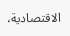الاقتصادية،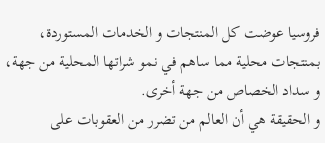فروسيا عوضت كل المنتجات و الخدمات المستوردة، بمنتجات محلية مما ساهم في نمو شراتها المحلية من جهة، و سداد الخصاص من جهة أخرى.
و الحقيقة هي أن العالم من تضرر من العقوبات على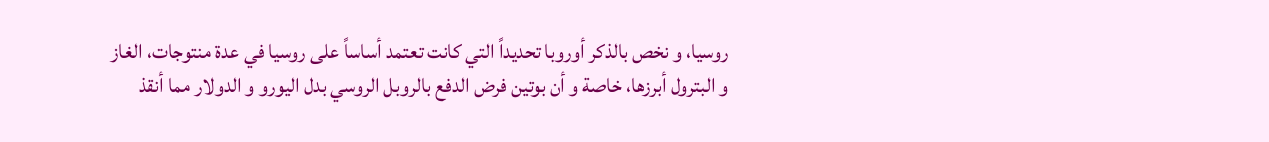روسيا، و نخص بالذكر أوروبا تحديداً التي كانت تعتمد أساساً على روسيا في عدة منتوجات، الغاز و البترول أبرزها، خاصة و أن بوتين فرض الدفع بالروبل الروسي بدل اليورو و الدولار مما أنقذ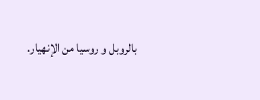بالروبل و روسيا من الإنهيار.